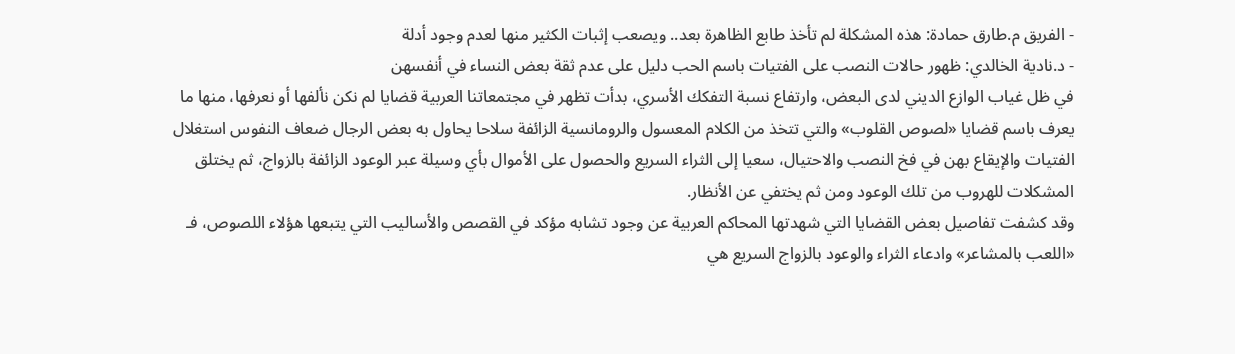- الفريق م.طارق حمادة: هذه المشكلة لم تأخذ طابع الظاهرة بعد.. ويصعب إثبات الكثير منها لعدم وجود أدلة
- د.نادية الخالدي: ظهور حالات النصب على الفتيات باسم الحب دليل على عدم ثقة بعض النساء في أنفسهن
في ظل غياب الوازع الديني لدى البعض، وارتفاع نسبة التفكك الأسري، بدأت تظهر في مجتمعاتنا العربية قضايا لم نكن نألفها أو نعرفها، منها ما يعرف باسم قضايا «لصوص القلوب» والتي تتخذ من الكلام المعسول والرومانسية الزائفة سلاحا يحاول به بعض الرجال ضعاف النفوس استغلال الفتيات والإيقاع بهن في فخ النصب والاحتيال، سعيا إلى الثراء السريع والحصول على الأموال بأي وسيلة عبر الوعود الزائفة بالزواج، ثم يختلق المشكلات للهروب من تلك الوعود ومن ثم يختفي عن الأنظار.
وقد كشفت تفاصيل بعض القضايا التي شهدتها المحاكم العربية عن وجود تشابه مؤكد في القصص والأساليب التي يتبعها هؤلاء اللصوص، فـ «اللعب بالمشاعر» وادعاء الثراء والوعود بالزواج السريع هي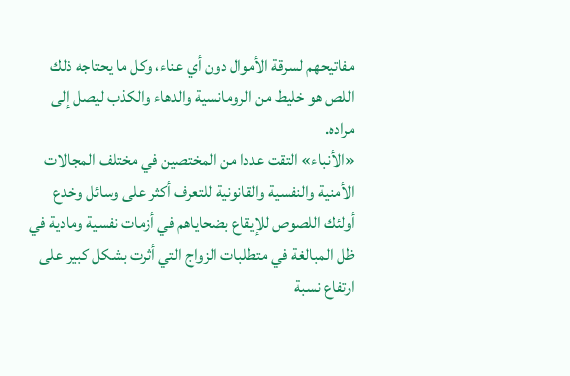مفاتيحهم لسرقة الأموال دون أي عناء، وكل ما يحتاجه ذلك اللص هو خليط من الرومانسية والدهاء والكذب ليصل إلى مراده.
«الأنباء» التقت عددا من المختصين في مختلف المجالات الأمنية والنفسية والقانونية للتعرف أكثر على وسائل وخدع أولئك اللصوص للإيقاع بضحاياهم في أزمات نفسية ومادية في ظل المبالغة في متطلبات الزواج التي أثرت بشكل كبير على ارتفاع نسبة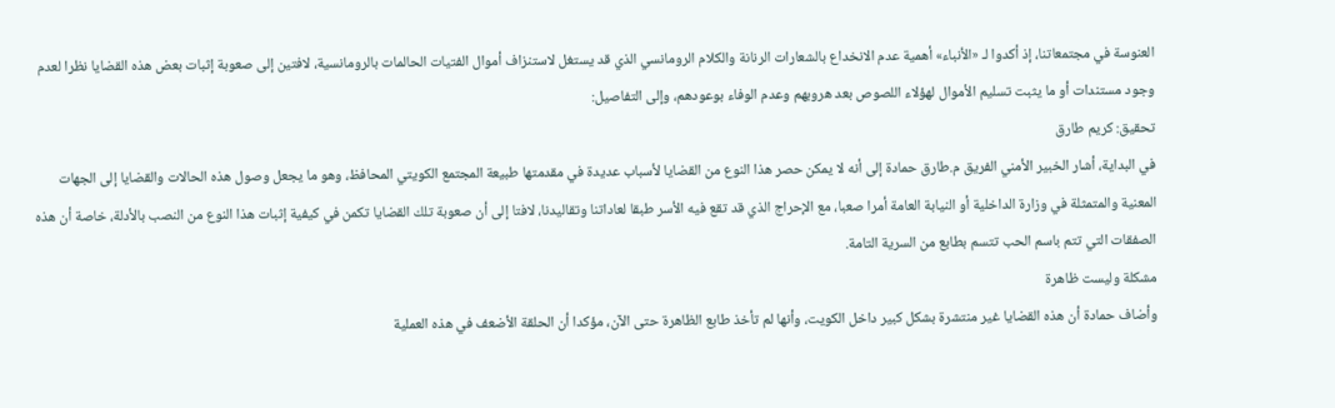العنوسة في مجتمعاتنا، إذ أكدوا لـ «الأنباء» أهمية عدم الانخداع بالشعارات الرنانة والكلام الرومانسي الذي قد يستغل لاستنزاف أموال الفتيات الحالمات بالرومانسية، لافتين إلى صعوبة إثبات بعض هذه القضايا نظرا لعدم وجود مستندات أو ما يثبت تسليم الأموال لهؤلاء اللصوص بعد هروبهم وعدم الوفاء بوعودهم، وإلى التفاصيل:
تحقيق: كريم طارق
في البداية، أشار الخبير الأمني الفريق م.طارق حمادة إلى أنه لا يمكن حصر هذا النوع من القضايا لأسباب عديدة في مقدمتها طبيعة المجتمع الكويتي المحافظ، وهو ما يجعل وصول هذه الحالات والقضايا إلى الجهات المعنية والمتمثلة في وزارة الداخلية أو النيابة العامة أمرا صعبا، مع الإحراج الذي قد تقع فيه الأسر طبقا لعاداتنا وتقاليدنا، لافتا إلى أن صعوبة تلك القضايا تكمن في كيفية إثبات هذا النوع من النصب بالأدلة، خاصة أن هذه الصفقات التي تتم باسم الحب تتسم بطابع من السرية التامة.
مشكلة وليست ظاهرة
وأضاف حمادة أن هذه القضايا غير منتشرة بشكل كبير داخل الكويت، وأنها لم تأخذ طابع الظاهرة حتى الآن، مؤكدا أن الحلقة الأضعف في هذه العملية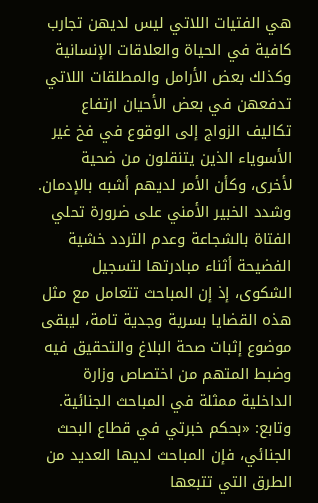هي الفتيات اللاتي ليس لديهن تجارب كافية في الحياة والعلاقات الإنسانية وكذلك بعض الأرامل والمطلقات اللاتي تدفعهن في بعض الأحيان ارتفاع تكاليف الزواج إلى الوقوع في فخ غير الأسوياء الذين يتنقلون من ضحية لأخرى، وكأن الأمر لديهم أشبه بالإدمان.
وشدد الخبير الأمني على ضرورة تحلي الفتاة بالشجاعة وعدم التردد خشية الفضيحة أثناء مبادرتها لتسجيل الشكوى، إذ إن المباحث تتعامل مع مثل هذه القضايا بسرية وجدية تامة، ليبقى موضوع إثبات صحة البلاغ والتحقيق فيه وضبط المتهم من اختصاص وزارة الداخلية ممثلة في المباحث الجنائية.
وتابع: «بحكم خبرتي في قطاع البحث الجنائي، فإن المباحث لديها العديد من الطرق التي تتبعها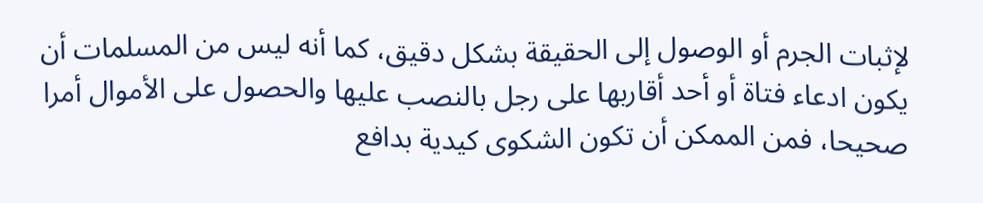لإثبات الجرم أو الوصول إلى الحقيقة بشكل دقيق، كما أنه ليس من المسلمات أن يكون ادعاء فتاة أو أحد أقاربها على رجل بالنصب عليها والحصول على الأموال أمرا صحيحا، فمن الممكن أن تكون الشكوى كيدية بدافع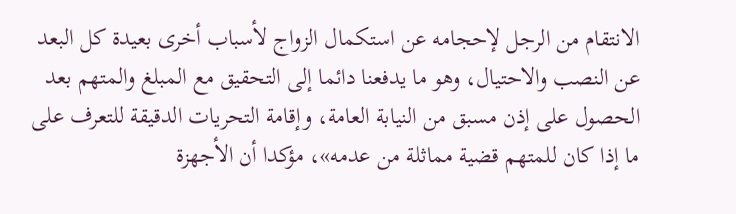الانتقام من الرجل لإحجامه عن استكمال الزواج لأسباب أخرى بعيدة كل البعد عن النصب والاحتيال، وهو ما يدفعنا دائما إلى التحقيق مع المبلغ والمتهم بعد الحصول على إذن مسبق من النيابة العامة، وإقامة التحريات الدقيقة للتعرف على ما إذا كان للمتهم قضية مماثلة من عدمه»، مؤكدا أن الأجهزة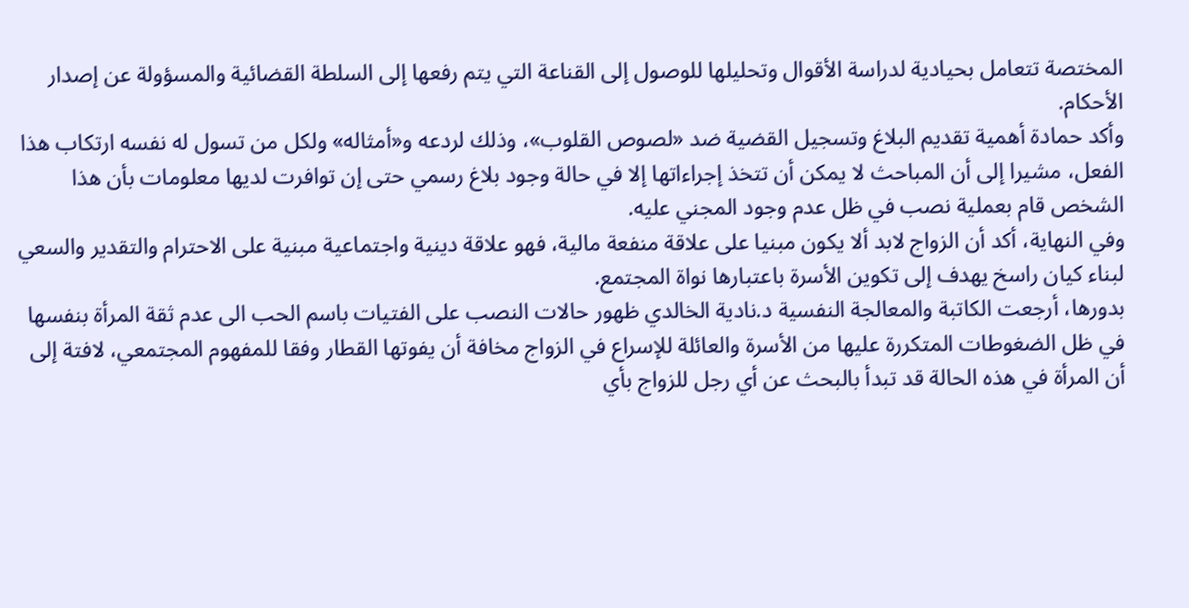المختصة تتعامل بحيادية لدراسة الأقوال وتحليلها للوصول إلى القناعة التي يتم رفعها إلى السلطة القضائية والمسؤولة عن إصدار الأحكام.
وأكد حمادة أهمية تقديم البلاغ وتسجيل القضية ضد «لصوص القلوب»، وذلك لردعه و«أمثاله» ولكل من تسول له نفسه ارتكاب هذا الفعل، مشيرا إلى أن المباحث لا يمكن أن تتخذ إجراءاتها إلا في حالة وجود بلاغ رسمي حتى إن توافرت لديها معلومات بأن هذا الشخص قام بعملية نصب في ظل عدم وجود المجني عليه.
وفي النهاية، أكد أن الزواج لابد ألا يكون مبنيا على علاقة منفعة مالية، فهو علاقة دينية واجتماعية مبنية على الاحترام والتقدير والسعي لبناء كيان راسخ يهدف إلى تكوين الأسرة باعتبارها نواة المجتمع.
بدورها، أرجعت الكاتبة والمعالجة النفسية د.نادية الخالدي ظهور حالات النصب على الفتيات باسم الحب الى عدم ثقة المرأة بنفسها في ظل الضغوطات المتكررة عليها من الأسرة والعائلة للإسراع في الزواج مخافة أن يفوتها القطار وفقا للمفهوم المجتمعي، لافتة إلى أن المرأة في هذه الحالة قد تبدأ بالبحث عن أي رجل للزواج بأي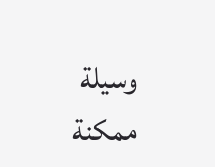وسيلة ممكنة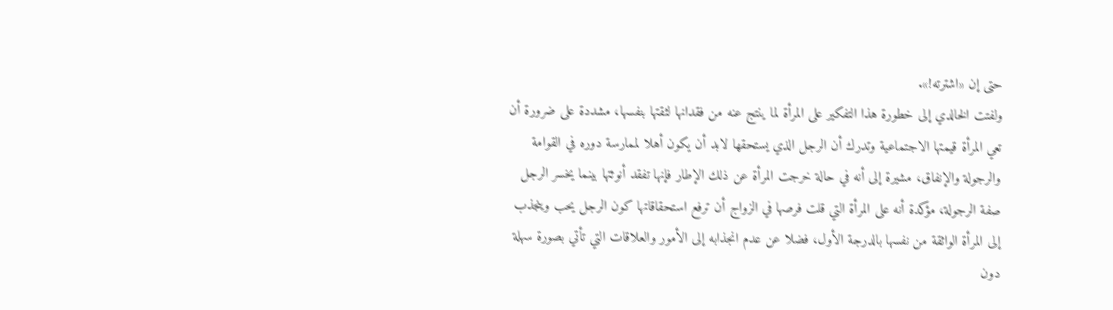حتى إن «اشترته!».
ولفتت الخالدي إلى خطورة هذا التفكير على المرأة لما ينتج عنه من فقدانها لثقتها بنفسها، مشددة على ضرورة أن تعي المرأة قيمتها الاجتماعية وتدرك أن الرجل الذي يستحقها لابد أن يكون أهلا لممارسة دوره في القوامة والرجولة والإنفاق، مشيرة إلى أنه في حالة خرجت المرأة عن ذلك الإطار فإنها تفقد أنوثتها بينما يخسر الرجل صفة الرجولة، مؤكدة أنه على المرأة التي قلت فرصها في الزواج أن ترفع استحقاقاتها كون الرجل يحب وينجذب إلى المرأة الواثقة من نفسها بالدرجة الأول، فضلا عن عدم انجذابه إلى الأمور والعلاقات التي تأتي بصورة سهلة دون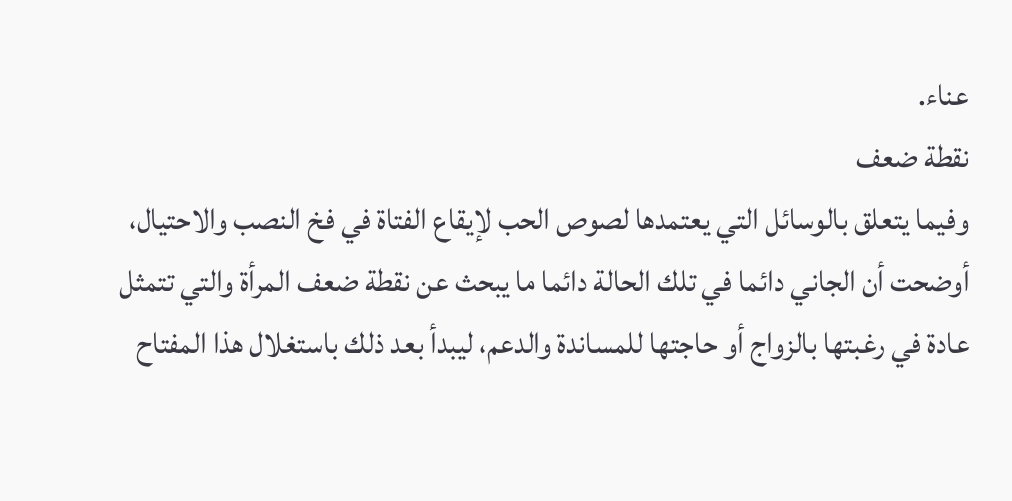عناء.
نقطة ضعف
وفيما يتعلق بالوسائل التي يعتمدها لصوص الحب لإيقاع الفتاة في فخ النصب والاحتيال، أوضحت أن الجاني دائما في تلك الحالة دائما ما يبحث عن نقطة ضعف المرأة والتي تتمثل عادة في رغبتها بالزواج أو حاجتها للمساندة والدعم، ليبدأ بعد ذلك باستغلال هذا المفتاح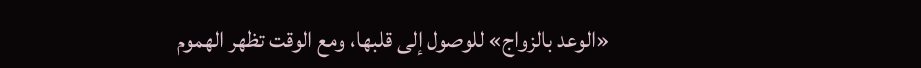«الوعد بالزواج» للوصول إلى قلبها، ومع الوقت تظهر الهموم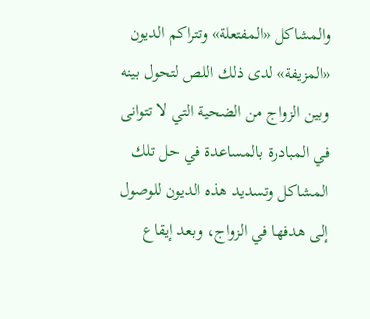والمشاكل «المفتعلة» وتتراكم الديون «المزيفة» لدى ذلك اللص لتحول بينه وبين الزواج من الضحية التي لا تتوانى في المبادرة بالمساعدة في حل تلك المشاكل وتسديد هذه الديون للوصول إلى هدفها في الزواج، وبعد إيقاع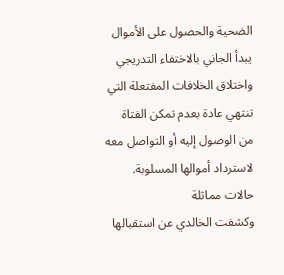الضحية والحصول على الأموال يبدأ الجاني بالاختفاء التدريجي واختلاق الخلافات المفتعلة التي تنتهي عادة بعدم تمكن الفتاة من الوصول إليه أو التواصل معه لاسترداد أموالها المسلوبة.
حالات مماثلة
وكشفت الخالدي عن استقبالها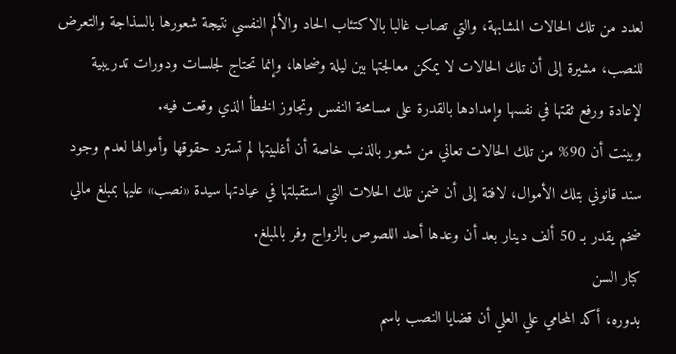لعدد من تلك الحالات المشابهة، والتي تصاب غالبا بالاكتئاب الحاد والألم النفسي نتيجة شعورها بالسذاجة والتعرض للنصب، مشيرة إلى أن تلك الحالات لا يمكن معالجتها بين ليلة وضحاها، وإنما تحتاج لجلسات ودورات تدريبية لإعادة ورفع ثقتها في نفسها وإمدادها بالقدرة على مسامحة النفس وتجاوز الخطأ الذي وقعت فيه.
وبينت أن 90% من تلك الحالات تعاني من شعور بالذنب خاصة أن أغلبيتها لم تسترد حقوقها وأموالها لعدم وجود سند قانوني بتلك الأموال، لافتة إلى أن ضمن تلك الحلات التي استقبلتها في عيادتها سيدة «نصب» عليها بمبلغ مالي ضخم يقدر بـ 50 ألف دينار بعد أن وعدها أحد اللصوص بالزواج وفر بالمبلغ.
كبار السن
بدوره، أكد المحامي علي العلي أن قضايا النصب باسم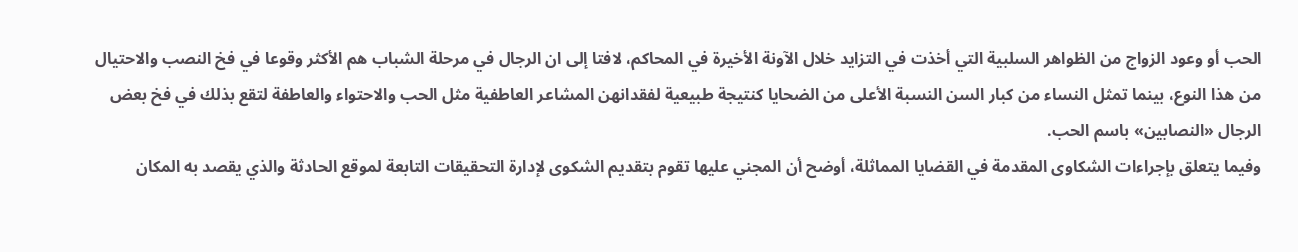الحب أو وعود الزواج من الظواهر السلبية التي أخذت في التزايد خلال الآونة الأخيرة في المحاكم، لافتا إلى ان الرجال في مرحلة الشباب هم الأكثر وقوعا في فخ النصب والاحتيال من هذا النوع، بينما تمثل النساء من كبار السن النسبة الأعلى من الضحايا كنتيجة طبيعية لفقدانهن المشاعر العاطفية مثل الحب والاحتواء والعاطفة لتقع بذلك في فخ بعض الرجال «النصابين» باسم الحب.
وفيما يتعلق بإجراءات الشكاوى المقدمة في القضايا المماثلة، أوضح أن المجني عليها تقوم بتقديم الشكوى لإدارة التحقيقات التابعة لموقع الحادثة والذي يقصد به المكان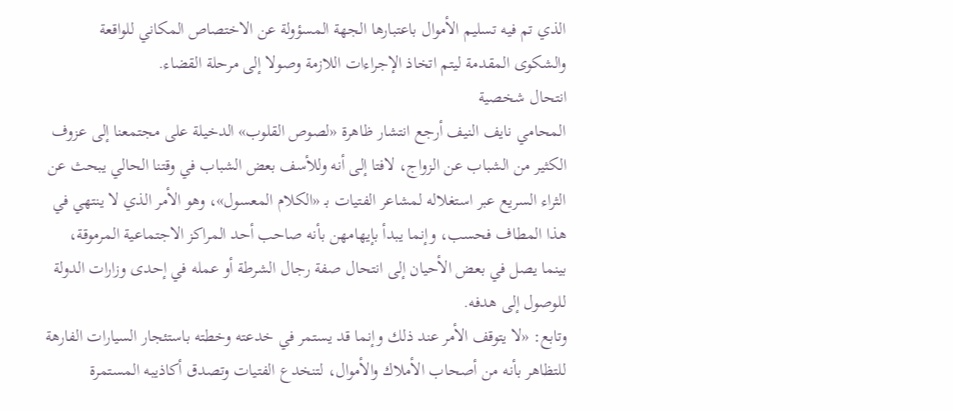الذي تم فيه تسليم الأموال باعتبارها الجهة المسؤولة عن الاختصاص المكاني للواقعة والشكوى المقدمة ليتم اتخاذ الإجراءات اللازمة وصولا إلى مرحلة القضاء.
انتحال شخصية
المحامي نايف النيف أرجع انتشار ظاهرة «لصوص القلوب» الدخيلة على مجتمعنا إلى عزوف الكثير من الشباب عن الزواج، لافتا إلى أنه وللأسف بعض الشباب في وقتنا الحالي يبحث عن الثراء السريع عبر استغلاله لمشاعر الفتيات بـ «الكلام المعسول»، وهو الأمر الذي لا ينتهي في هذا المطاف فحسب، وإنما يبدأ بإيهامهن بأنه صاحب أحد المراكز الاجتماعية المرموقة، بينما يصل في بعض الأحيان إلى انتحال صفة رجال الشرطة أو عمله في إحدى وزارات الدولة للوصول إلى هدفه.
وتابع: «لا يتوقف الأمر عند ذلك وإنما قد يستمر في خدعته وخطته باستئجار السيارات الفارهة للتظاهر بأنه من أصحاب الأملاك والأموال، لتنخدع الفتيات وتصدق أكاذيبه المستمرة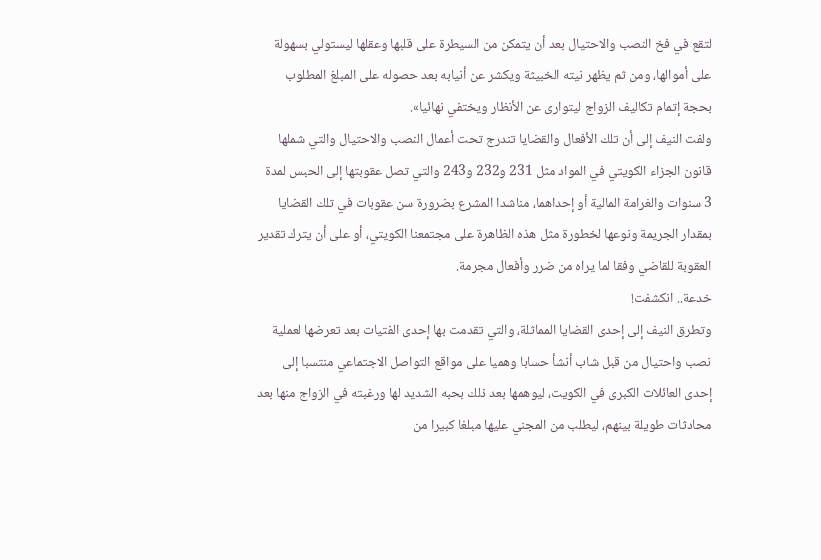لتقع في فخ النصب والاحتيال بعد أن يتمكن من السيطرة على قلبها وعقلها ليستولي بسهولة على أموالها، ومن ثم يظهر نيته الخبيثة ويكشر عن أنيابه بعد حصوله على المبلغ المطلوب بحجة إتمام تكاليف الزواج ليتوارى عن الأنظار ويختفي نهائيا».
ولفت النيف إلى أن تلك الأفعال والقضايا تندرج تحت أعمال النصب والاحتيال والتي شملها قانون الجزاء الكويتي في المواد مثل 231 و232 و243 والتي تصل عقوبتها إلى الحبس لمدة 3 سنوات والغرامة المالية أو إحداهما، مناشدا المشرع بضرورة سن عقوبات في تلك القضايا بمقدار الجريمة ونوعها لخطورة مثل هذه الظاهرة على مجتمعنا الكويتي، أو على أن يترك تقدير العقوبة للقاضي وفقا لما يراه من ضرر وأفعال مجرمة.
خدعة.. انكشفت!
وتطرق النيف إلى إحدى القضايا المماثلة، والتي تقدمت بها إحدى الفتيات بعد تعرضها لعملية نصب واحتيال من قبل شاب أنشأ حسابا وهميا على مواقع التواصل الاجتماعي منتسبا إلى إحدى العائلات الكبرى في الكويت، ليوهمها بعد ذلك بحبه الشديد لها ورغبته في الزواج منها بعد محادثات طويلة بينهم، ليطلب من المجني عليها مبلغا كبيرا من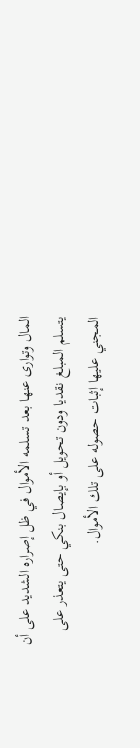المال وتوارى عنها بعد تسلمه الأموال في ظل إصراره الشديد على أن يتسلم المبلغ نقديا ودون تحويل أو بإيصال بنكي حتى يتعذر على المجني عليها إثبات حصوله على تلك الأموال.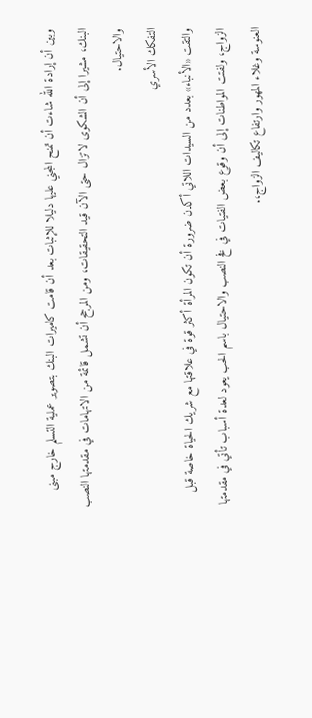وبين أن إرادة الله شاءت أن تمنح المجني عليها دليلا للإثبات بعد أن قامت كاميرات البنك بتصوير عملية التسلم خارج مبنى البنك، مشيرا إلى أن الشكوى لاتزال حتى الآن قيد التحقيقات، ومن المرجح أن تشمل قائمة من الاتهامات في مقدمتها النصب والاحتيال.
التفكك الأسري
والتقت «الأنباء» بعدد من السيدات اللاتي أكدن ضرورة أن تكون المرأة أكثر قوة في علاقتها مع شريك الحياة خاصة قبل الزواج، ولفتت المواطنات إلى أن وقوع بعض الفتيات في فخ النصب والاحتيال باسم الحب يعود لعدة أسباب تأتي في مقدمتها العنوسة وغلاء المهور وارتفاع تكاليف الزواج،.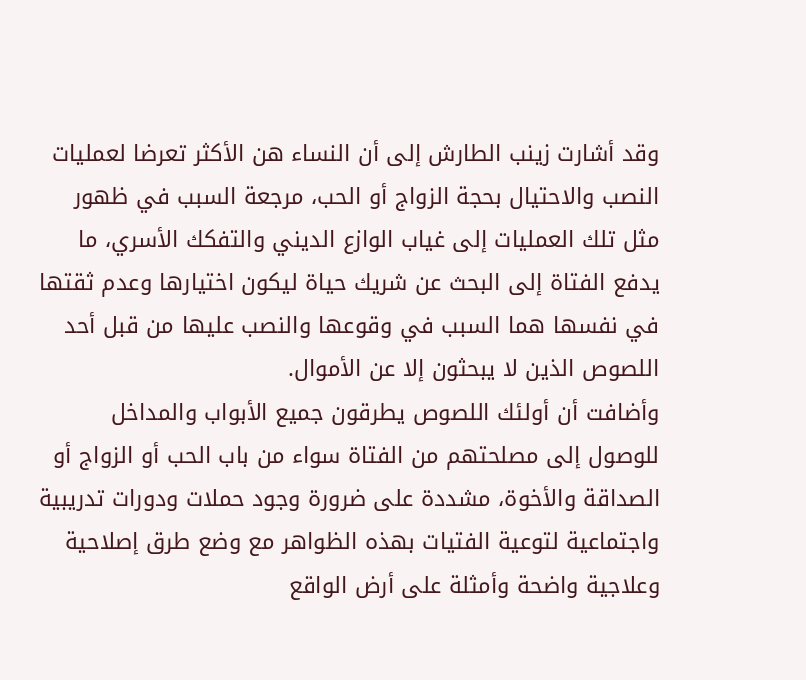وقد أشارت زينب الطارش إلى أن النساء هن الأكثر تعرضا لعمليات النصب والاحتيال بحجة الزواج أو الحب، مرجعة السبب في ظهور مثل تلك العمليات إلى غياب الوازع الديني والتفكك الأسري، ما يدفع الفتاة إلى البحث عن شريك حياة ليكون اختيارها وعدم ثقتها في نفسها هما السبب في وقوعها والنصب عليها من قبل أحد اللصوص الذين لا يبحثون إلا عن الأموال.
وأضافت أن أولئك اللصوص يطرقون جميع الأبواب والمداخل للوصول إلى مصلحتهم من الفتاة سواء من باب الحب أو الزواج أو الصداقة والأخوة، مشددة على ضرورة وجود حملات ودورات تدريبية واجتماعية لتوعية الفتيات بهذه الظواهر مع وضع طرق إصلاحية وعلاجية واضحة وأمثلة على أرض الواقع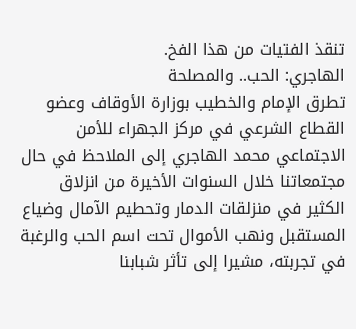تنقذ الفتيات من هذا الفخ.
الهاجري: الحب.. والمصلحة
تطرق الإمام والخطيب بوزارة الأوقاف وعضو القطاع الشرعي في مركز الجهراء للأمن الاجتماعي محمد الهاجري إلى الملاحظ في حال مجتمعاتنا خلال السنوات الأخيرة من انزلاق الكثير في منزلقات الدمار وتحطيم الآمال وضياع المستقبل ونهب الأموال تحت اسم الحب والرغبة في تجربته، مشيرا إلى تأثر شبابنا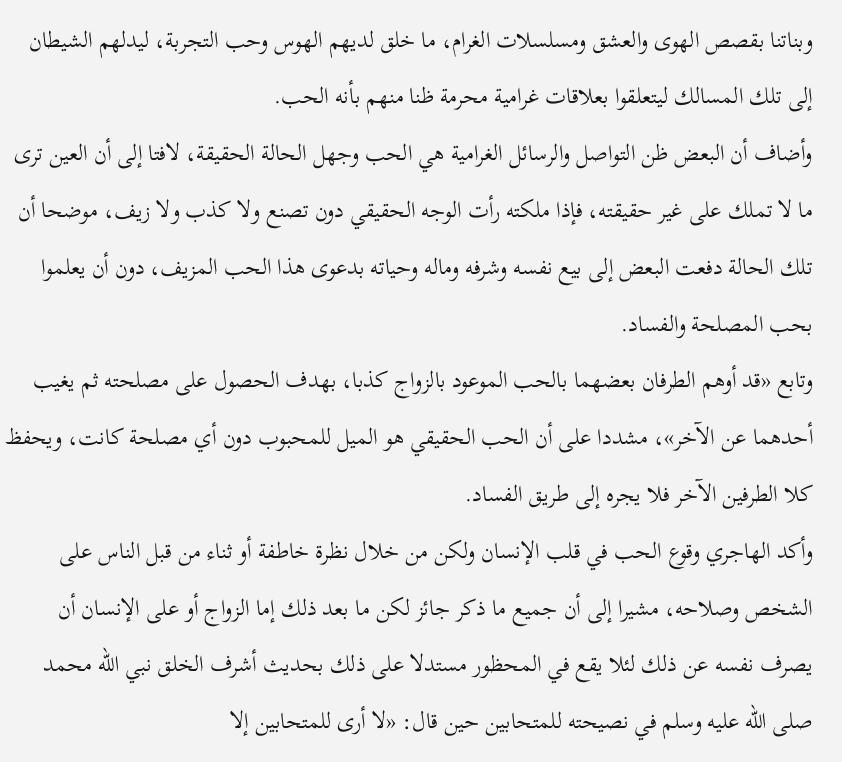وبناتنا بقصص الهوى والعشق ومسلسلات الغرام، ما خلق لديهم الهوس وحب التجربة، ليدلهم الشيطان إلى تلك المسالك ليتعلقوا بعلاقات غرامية محرمة ظنا منهم بأنه الحب.
وأضاف أن البعض ظن التواصل والرسائل الغرامية هي الحب وجهل الحالة الحقيقة، لافتا إلى أن العين ترى ما لا تملك على غير حقيقته، فإذا ملكته رأت الوجه الحقيقي دون تصنع ولا كذب ولا زيف، موضحا أن تلك الحالة دفعت البعض إلى بيع نفسه وشرفه وماله وحياته بدعوى هذا الحب المزيف، دون أن يعلموا بحب المصلحة والفساد.
وتابع «قد أوهم الطرفان بعضهما بالحب الموعود بالزواج كذبا، بهدف الحصول على مصلحته ثم يغيب أحدهما عن الآخر»، مشددا على أن الحب الحقيقي هو الميل للمحبوب دون أي مصلحة كانت، ويحفظ كلا الطرفين الآخر فلا يجره إلى طريق الفساد.
وأكد الهاجري وقوع الحب في قلب الإنسان ولكن من خلال نظرة خاطفة أو ثناء من قبل الناس على الشخص وصلاحه، مشيرا إلى أن جميع ما ذكر جائز لكن ما بعد ذلك إما الزواج أو على الإنسان أن يصرف نفسه عن ذلك لئلا يقع في المحظور مستدلا على ذلك بحديث أشرف الخلق نبي الله محمد صلى الله عليه وسلم في نصيحته للمتحابين حين قال: «لا أرى للمتحابين إلا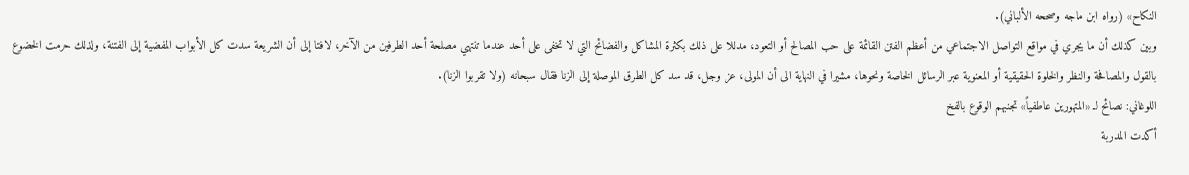النكاح» (رواه ابن ماجه وصححه الألباني).
وبين كذلك أن ما يجري في مواقع التواصل الاجتماعي من أعظم الفتن القائمة على حب المصالح أو التعود، مدللا على ذلك بكثرة المشاكل والفضائح التي لا تخفى على أحد عندما تنتهي مصلحة أحد الطرفين من الآخر، لافتا إلى أن الشريعة سدت كل الأبواب المفضية إلى الفتنة، ولذلك حرمت الخضوع بالقول والمصافحة والنظر والخلوة الحقيقية أو المعنوية عبر الرسائل الخاصة ونحوها، مشيرا في النهاية الى أن المولى، عز وجل، قد سد كل الطرق الموصلة إلى الزنا فقال سبحانه (ولا تقربوا الزنا).
اللوغاني: نصائح لـ «المتهورين عاطفياً» تجنبهم الوقوع بالفخ
أكدت المدربة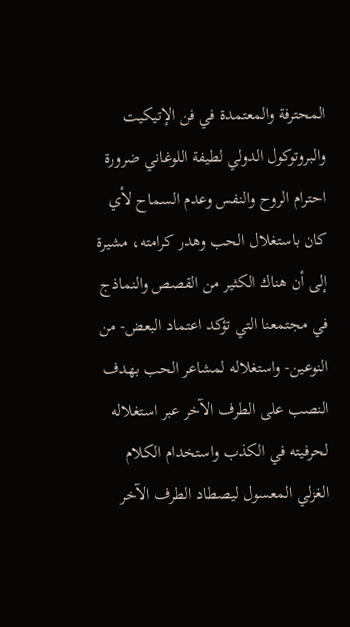المحترفة والمعتمدة في فن الإتيكيت والبروتوكول الدولي لطيفة اللوغاني ضرورة احترام الروح والنفس وعدم السماح لأي كان باستغلال الحب وهدر كرامته، مشيرة إلى أن هناك الكثير من القصص والنماذج في مجتمعنا التي تؤكد اعتماد البعض- من النوعين- واستغلاله لمشاعر الحب بهدف النصب على الطرف الآخر عبر استغلاله لحرفيته في الكذب واستخدام الكلام الغزلي المعسول ليصطاد الطرف الآخر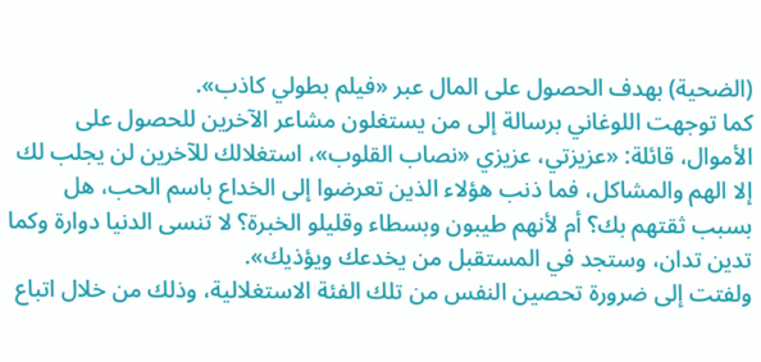(الضحية) بهدف الحصول على المال عبر «فيلم بطولي كاذب».
كما توجهت اللوغاني برسالة إلى من يستغلون مشاعر الآخرين للحصول على الأموال، قائلة: «عزيزتي، عزيزي «نصاب القلوب»، استغلالك للآخرين لن يجلب لك إلا الهم والمشاكل، فما ذنب هؤلاء الذين تعرضوا إلى الخداع باسم الحب، هل بسبب ثقتهم بك؟ أم لأنهم طيبون وبسطاء وقليلو الخبرة؟ لا تنسى الدنيا دوارة وكما تدين تدان، وستجد في المستقبل من يخدعك ويؤذيك».
ولفتت إلى ضرورة تحصين النفس من تلك الفئة الاستغلالية، وذلك من خلال اتباع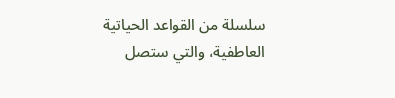سلسلة من القواعد الحياتية العاطفية، والتي ستصل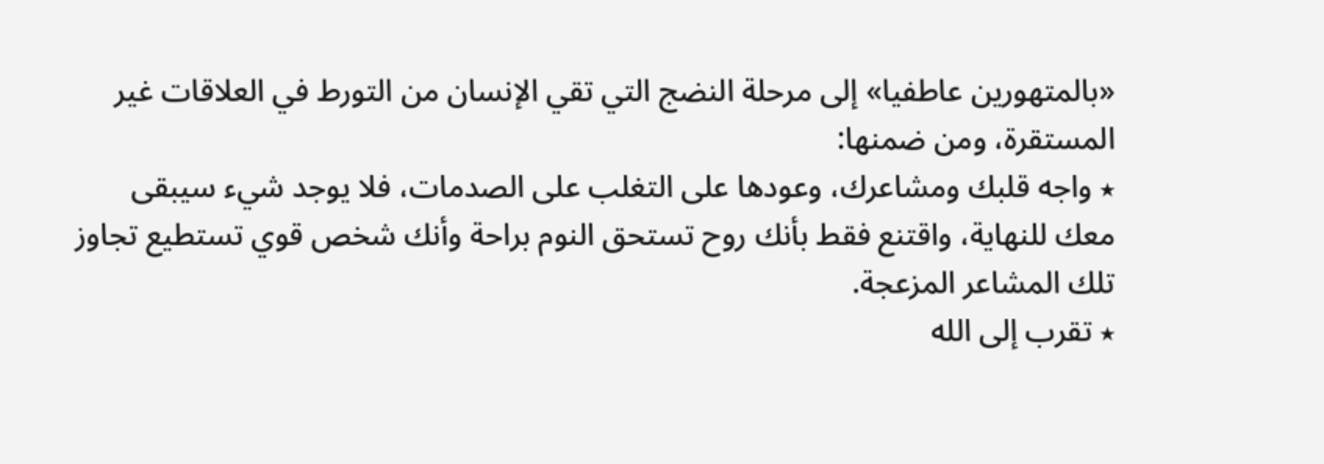«بالمتهورين عاطفيا» إلى مرحلة النضج التي تقي الإنسان من التورط في العلاقات غير المستقرة، ومن ضمنها:
٭ واجه قلبك ومشاعرك، وعودها على التغلب على الصدمات، فلا يوجد شيء سيبقى معك للنهاية، واقتنع فقط بأنك روح تستحق النوم براحة وأنك شخص قوي تستطيع تجاوز تلك المشاعر المزعجة.
٭ تقرب إلى الله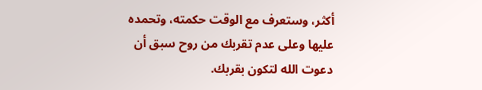أكثر، وستعرف مع الوقت حكمته، وتحمده عليها وعلى عدم تقربك من روح سبق أن دعوت الله لتكون بقربك.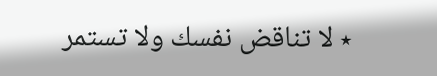٭ لا تناقض نفسك ولا تستمر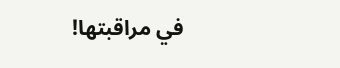في مراقبتها!